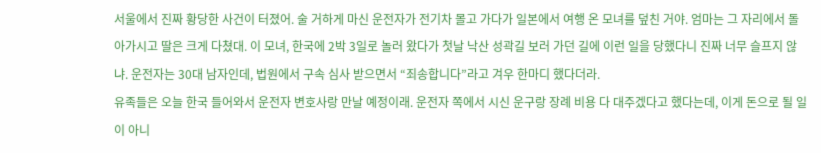서울에서 진짜 황당한 사건이 터졌어. 술 거하게 마신 운전자가 전기차 몰고 가다가 일본에서 여행 온 모녀를 덮친 거야. 엄마는 그 자리에서 돌아가시고 딸은 크게 다쳤대. 이 모녀, 한국에 2박 3일로 놀러 왔다가 첫날 낙산 성곽길 보러 가던 길에 이런 일을 당했다니 진짜 너무 슬프지 않냐. 운전자는 30대 남자인데, 법원에서 구속 심사 받으면서 “죄송합니다”라고 겨우 한마디 했다더라.
유족들은 오늘 한국 들어와서 운전자 변호사랑 만날 예정이래. 운전자 쪽에서 시신 운구랑 장례 비용 다 대주겠다고 했다는데, 이게 돈으로 될 일이 아니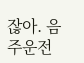잖아. 음주운전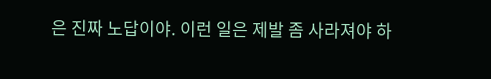은 진짜 노답이야. 이런 일은 제발 좀 사라져야 하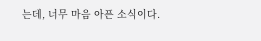는데, 너무 마음 아픈 소식이다.